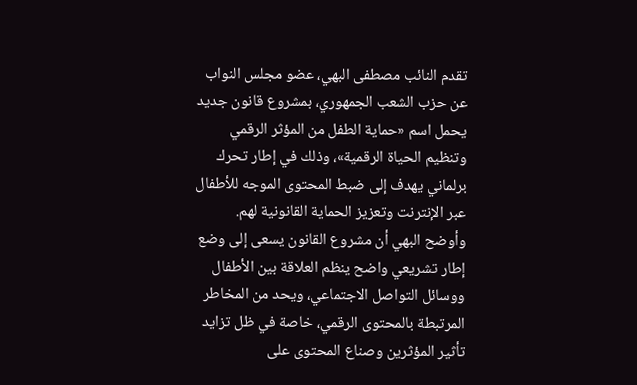تقدم النائب مصطفى البهي، عضو مجلس النواب عن حزب الشعب الجمهوري، بمشروع قانون جديد يحمل اسم «حماية الطفل من المؤثر الرقمي وتنظيم الحياة الرقمية»، وذلك في إطار تحرك برلماني يهدف إلى ضبط المحتوى الموجه للأطفال عبر الإنترنت وتعزيز الحماية القانونية لهم.
وأوضح البهي أن مشروع القانون يسعى إلى وضع إطار تشريعي واضح ينظم العلاقة بين الأطفال ووسائل التواصل الاجتماعي، ويحد من المخاطر المرتبطة بالمحتوى الرقمي، خاصة في ظل تزايد تأثير المؤثرين وصناع المحتوى على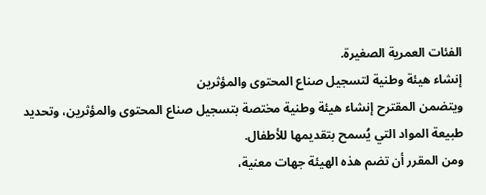الفئات العمرية الصغيرة.
إنشاء هيئة وطنية لتسجيل صناع المحتوى والمؤثرين
ويتضمن المقترح إنشاء هيئة وطنية مختصة بتسجيل صناع المحتوى والمؤثرين، وتحديد طبيعة المواد التي يُسمح بتقديمها للأطفال.
ومن المقرر أن تضم هذه الهيئة جهات معنية،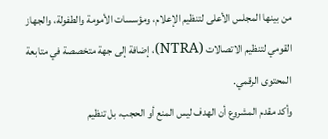من بينها المجلس الأعلى لتنظيم الإعلام، ومؤسسات الأمومة والطفولة، والجهاز القومي لتنظيم الاتصالات (NTRA)، إضافة إلى جهة متخصصة في متابعة المحتوى الرقمي.
وأكد مقدم المشروع أن الهدف ليس المنع أو الحجب، بل تنظيم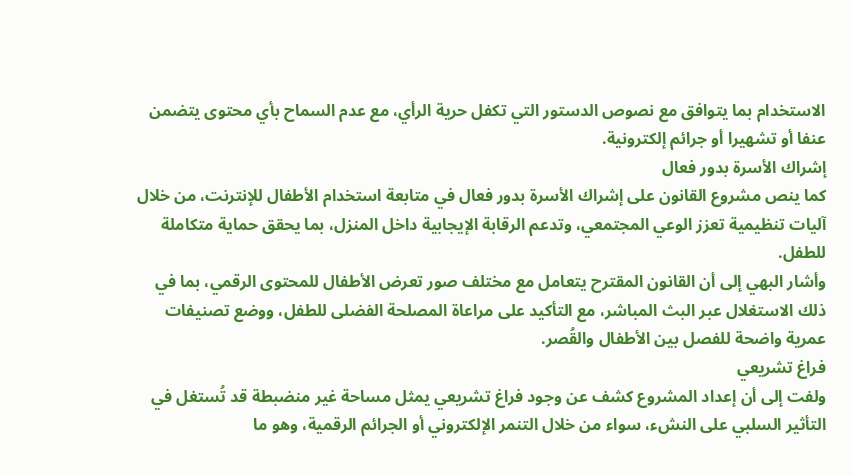الاستخدام بما يتوافق مع نصوص الدستور التي تكفل حرية الرأي، مع عدم السماح بأي محتوى يتضمن عنفا أو تشهيرا أو جرائم إلكترونية.
إشراك الأسرة بدور فعال
كما ينص مشروع القانون على إشراك الأسرة بدور فعال في متابعة استخدام الأطفال للإنترنت، من خلال آليات تنظيمية تعزز الوعي المجتمعي، وتدعم الرقابة الإيجابية داخل المنزل، بما يحقق حماية متكاملة للطفل.
وأشار البهي إلى أن القانون المقترح يتعامل مع مختلف صور تعرض الأطفال للمحتوى الرقمي، بما في ذلك الاستغلال عبر البث المباشر، مع التأكيد على مراعاة المصلحة الفضلى للطفل، ووضع تصنيفات عمرية واضحة للفصل بين الأطفال والقُصر.
فراغ تشريعي
ولفت إلى أن إعداد المشروع كشف عن وجود فراغ تشريعي يمثل مساحة غير منضبطة قد تُستغل في التأثير السلبي على النشء، سواء من خلال التنمر الإلكتروني أو الجرائم الرقمية، وهو ما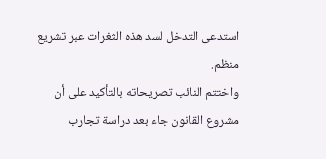استدعى التدخل لسد هذه الثغرات عبر تشريع منظم.
واختتم النائب تصريحاته بالتأكيد على أن مشروع القانون جاء بعد دراسة تجارب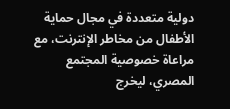دولية متعددة في مجال حماية الأطفال من مخاطر الإنترنت، مع مراعاة خصوصية المجتمع المصري، ليخرج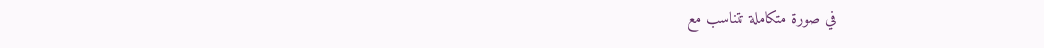في صورة متكاملة تتناسب مع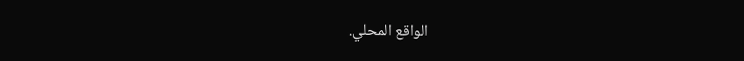الواقع المحلي.